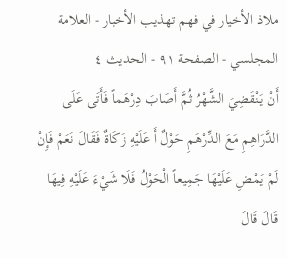ملاذ الأخيار في فهم تهذيب الأخبار - العلامة المجلسي - الصفحة ٩١ - الحديث ٤
أَنْ يَنْقَضِيَ الشَّهْرُ ثُمَّ أَصَابَ دِرْهَماً فَأَتَى عَلَى الدَّرَاهِمِ مَعَ الدِّرْهَمِ حَوْلٌ أَ عَلَيْهِ زَكَاةٌ فَقَالَ نَعَمْ فَإِنْ لَمْ يَمْضِ عَلَيْهَا جَمِيعاً الْحَوْلُ فَلَا شَيْءَ عَلَيْهِ فِيهَا قَالَ قَالَ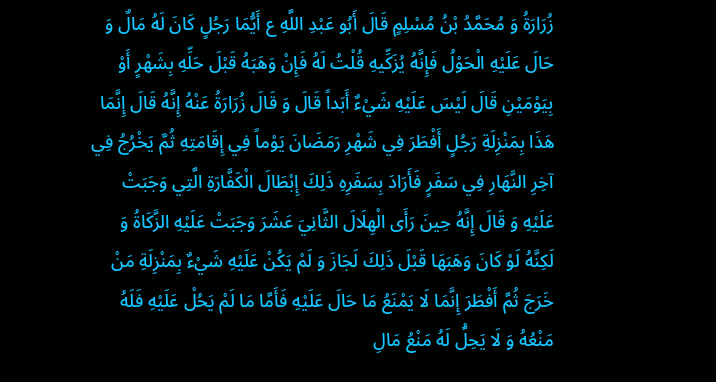زُرَارَةُ وَ مُحَمَّدُ بْنُ مُسْلِمٍ قَالَ أَبُو عَبْدِ اللَّهِ ع أَيُّمَا رَجُلٍ كَانَ لَهُ مَالٌ وَ حَالَ عَلَيْهِ الْحَوْلُ فَإِنَّهُ يُزَكِّيهِ قُلْتُ لَهُ فَإِنْ وَهَبَهُ قَبْلَ حَلِّهِ بِشَهْرٍ أَوْ بِيَوْمَيْنِ قَالَ لَيْسَ عَلَيْهِ شَيْءٌ أَبَداً قَالَ وَ قَالَ زُرَارَةُ عَنْهُ إِنَّهُ قَالَ إِنَّمَا هَذَا بِمَنْزِلَةِ رَجُلٍ أَفْطَرَ فِي شَهْرِ رَمَضَانَ يَوْماً فِي إِقَامَتِهِ ثُمَّ يَخْرُجُ فِي آخِرِ النَّهَارِ فِي سَفَرٍ فَأَرَادَ بِسَفَرِهِ ذَلِكَ إِبْطَالَ الْكَفَّارَةِ الَّتِي وَجَبَتْ عَلَيْهِ وَ قَالَ إِنَّهُ حِينَ رَأَى الْهِلَالَ الثَّانِيَ عَشَرَ وَجَبَتْ عَلَيْهِ الزَّكَاةُ وَ لَكِنَّهُ لَوْ كَانَ وَهَبَهَا قَبْلَ ذَلِكَ لَجَازَ وَ لَمْ يَكُنْ عَلَيْهِ شَيْءٌ بِمَنْزِلَةِ مَنْ خَرَجَ ثُمَّ أَفْطَرَ إِنَّمَا لَا يَمْنَعُ مَا حَالَ عَلَيْهِ فَأَمَّا مَا لَمْ يَحُلْ عَلَيْهِ فَلَهُ مَنْعُهُ وَ لَا يَحِلُّ لَهُ مَنْعُ مَالِ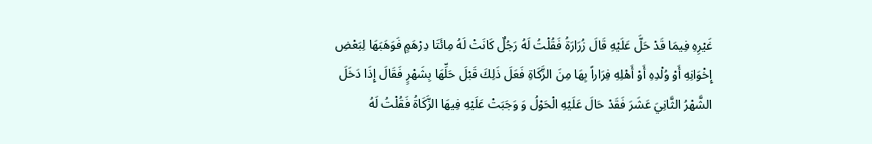غَيْرِهِ فِيمَا قَدْ حَلَّ عَلَيْهِ قَالَ زُرَارَةُ فَقُلْتُ لَهُ رَجُلٌ كَانَتْ لَهُ مِائَتَا دِرْهَمٍ فَوَهَبَهَا لِبَعْضِ إِخْوَانِهِ أَوْ وُلْدِهِ أَوْ أَهْلِهِ فِرَاراً بِهَا مِنَ الزَّكَاةِ فَعَلَ ذَلِكَ قَبْلَ حَلِّهَا بِشَهْرٍ فَقَالَ إِذَا دَخَلَ الشَّهْرُ الثَّانِيَ عَشَرَ فَقَدْ حَالَ عَلَيْهِ الْحَوْلُ وَ وَجَبَتْ عَلَيْهِ فِيهَا الزَّكَاةُ فَقُلْتُ لَهُ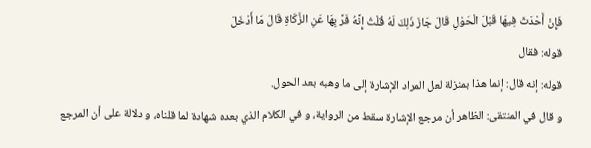فَإِنْ أَحْدَثَ فِيهَا قَبْلَ الْحَوْلِ قَالَ جَازَ ذَلِكَ لَهُ قُلْتُ إِنَّهُ فَرَّ بِهَا عَنِ الزَّكَاةِ قَالَ مَا أَدْخَلَ
قوله: فقال
قوله: إنه قال: إنما هذا بمنزلة لعل المراد الإشارة إلى ما وهبه بعد الحول.
و قال في المنتقى: الظاهر أن مرجع الإشارة سقط من الرواية، و في الكلام الذي بعده شهادة لما قلناه، و دلالة على أن المرجع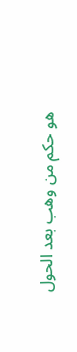هو حكم من وهب بعد الحول